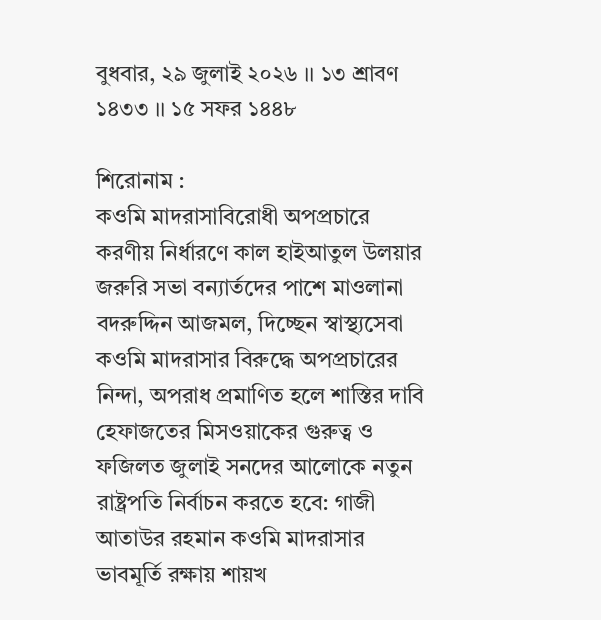বুধবার, ২৯ জুলাই ২০২৬ ।। ১৩ শ্রাবণ ১৪৩৩ ।। ১৫ সফর ১৪৪৮

শিরোনাম :
কওমি মাদরাসাবিরোধী অপপ্রচারে করণীয় নির্ধারণে কাল হাইআতুল উলয়ার জরুরি সভা বন্যার্তদের পাশে মাওলানা বদরুদ্দিন আজমল, দিচ্ছেন স্বাস্থ্যসেবা কওমি মাদরাসার বিরুদ্ধে অপপ্রচারের নিন্দা, অপরাধ প্রমাণিত হলে শাস্তির দাবি হেফাজতের মিসওয়াকের গুরুত্ব ও ফজিলত জুলাই সনদের আলোকে নতুন রাষ্ট্রপতি নির্বাচন করতে হবে: গাজী আতাউর রহমান কওমি মাদরাসার ভাবমূর্তি রক্ষায় শায়খ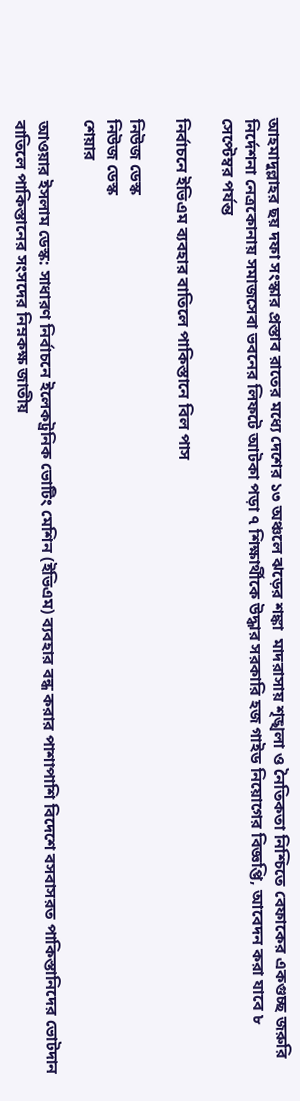আহমাদুল্লাহর ছয় দফা সংস্কার প্রস্তাব রাতের মধ্যে দেশের ১৩ অঞ্চলে ঝড়ের শঙ্কা  মাদরাসায় শৃঙ্খলা ও নৈতিকতা নিশ্চিতে বেফাকের একগুচ্ছ জরুরি নির্দেশনা নেত্রকোনায় সমাজসেবা ভবনের লিফটে আটকা পড়া ৭ শিক্ষার্থীকে উদ্ধার সরকারি হজ গাইড নিয়োগের বিজ্ঞপ্তি, আবেদন করা যাবে ৮ সেপ্টেম্বর পর্যন্ত

নির্বাচনে ইভিএম ব্যবহার বাতিলে পাকিস্তানে বিল পাস

নিউজ ডেস্ক
নিউজ ডেস্ক
শেয়ার

আওয়ার ইসলাম ডেস্ক: সাধারণ নির্বাচনে ইলেকট্রনিক ভোটিং মেশিন (ইভিএম) ব্যবহার বন্ধ করার পাশাপাশি বিদেশে বসবাসরত পাকিস্তানিদের ভোটদান বাতিলে পাকিস্তানের সংসদের নিম্নকক্ষ জাতীয়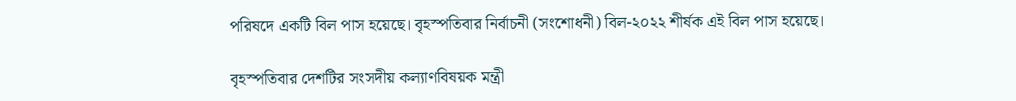পরিষদে একটি বিল পাস হয়েছে। বৃহস্পতিবার নির্বাচনী (সংশোধনী) বিল-২০২২ শীর্ষক এই বিল পাস হয়েছে।

বৃহস্পতিবার দেশটির সংসদীয় কল্যাণবিষয়ক মন্ত্রী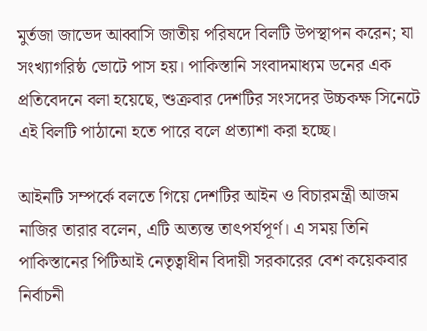মুর্তজা জাভেদ আব্বাসি জাতীয় পরিষদে বিলটি উপস্থাপন করেন; যা সংখ্যাগরিষ্ঠ ভোটে পাস হয়। পাকিস্তানি সংবাদমাধ্যম ডনের এক প্রতিবেদনে বলা হয়েছে, শুক্রবার দেশটির সংসদের উচ্চকক্ষ সিনেটে এই বিলটি পাঠানো হতে পারে বলে প্রত্যাশা করা হচ্ছে।

আইনটি সম্পর্কে বলতে গিয়ে দেশটির আইন ও বিচারমন্ত্রী আজম নাজির তারার বলেন, এটি অত্যন্ত তাৎপর্যপূর্ণ। এ সময় তিনি পাকিস্তানের পিটিআই নেতৃত্বাধীন বিদায়ী সরকারের বেশ কয়েকবার নির্বাচনী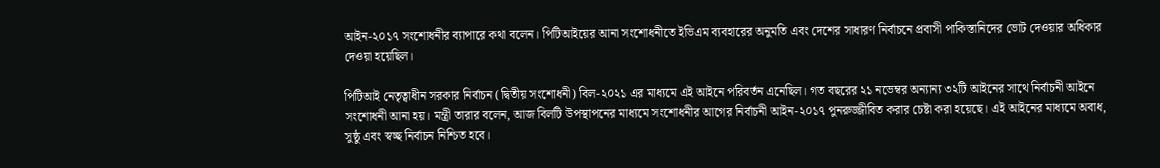আইন-২০১৭ সংশোধনীর ব্যাপারে কথা বলেন। পিটিআইয়ের আনা সংশোধনীতে ইভিএম ব্যবহারের অনুমতি এবং দেশের সাধারণ নির্বাচনে প্রবাসী পাকিস্তানিদের ভোট দেওয়ার অধিকার দেওয়া হয়েছিল।

পিটিআই নেতৃত্বাধীন সরকার নির্বাচন (দ্বিতীয় সংশোধনী) বিল-২০২১ এর মাধ্যমে এই আইনে পরিবর্তন এনেছিল। গত বছরের ২১ নভেম্বর অন্যান্য ৩২টি আইনের সাথে নির্বাচনী আইনে সংশোধনী আনা হয়। মন্ত্রী তারার বলেন, আজ বিলটি উপস্থাপনের মাধ্যমে সংশোধনীর আগের নির্বাচনী আইন-২০১৭ পুনরুজ্জীবিত করার চেষ্টা করা হয়েছে। এই আইনের মাধ্যমে অবাধ, সুষ্ঠু এবং স্বচ্ছ নির্বাচন নিশ্চিত হবে।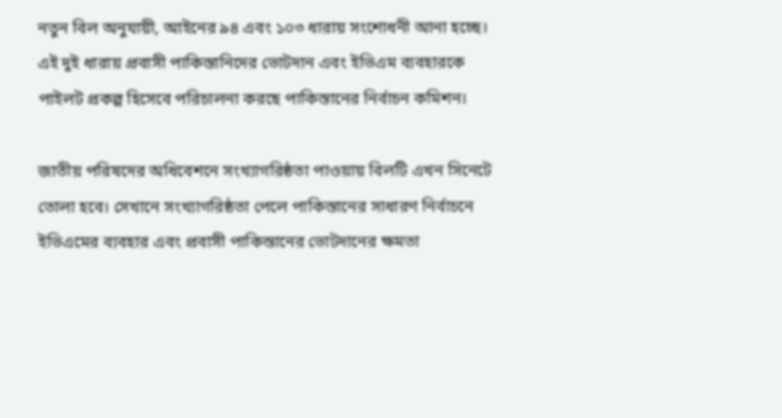নতুন বিল অনুযায়ী, আইনের ৯৪ এবং ১০৩ ধারায় সংশোধনী আনা হচ্ছে। এই দুই ধারায় প্রবাসী পাকিস্তানিদের ভোটদান এবং ইভিএম ব্যবহারকে পাইলট প্রকল্প হিসেবে পরিচালনা করছে পাকিস্তানের নির্বাচন কমিশন।

জাতীয় পরিষদের অধিবেশনে সংখ্যাগরিষ্ঠতা পাওয়ায় বিলটি এখন সিনেটে তোলা হবে। সেখানে সংখ্যাগরিষ্ঠতা পেলে পাকিস্তানের সাধারণ নির্বাচনে ইভিএমের ব্যবহার এবং প্রবাসী পাকিস্তানের ভোটদানের ক্ষমতা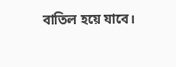বাতিল হয়ে যাবে।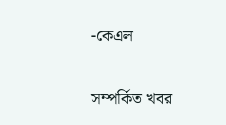-কেএল


সম্পর্কিত খবর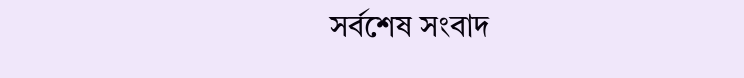সর্বশেষ সংবাদ